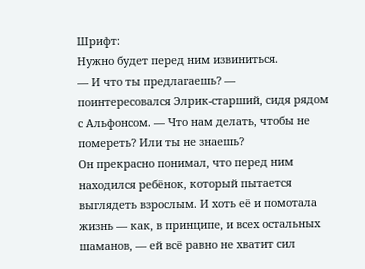Шрифт:
Нужно будет перед ним извиниться.
— И что ты предлагаешь? — поинтересовался Элрик-старший, сидя рядом с Альфонсом. — Что нам делать, чтобы не помереть? Или ты не знаешь?
Он прекрасно понимал, что перед ним находился ребёнок, который пытается выглядеть взрослым. И хоть её и помотала жизнь — как, в принципе, и всех остальных шаманов, — ей всё равно не хватит сил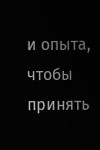и опыта, чтобы принять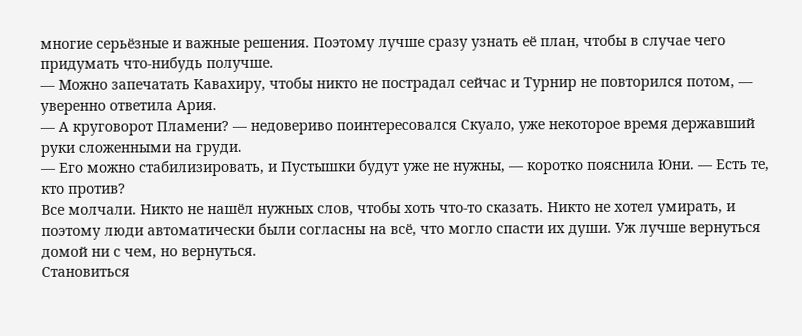многие серьёзные и важные решения. Поэтому лучше сразу узнать её план, чтобы в случае чего придумать что-нибудь получше.
— Можно запечатать Кавахиру, чтобы никто не пострадал сейчас и Турнир не повторился потом, — уверенно ответила Ария.
— А круговорот Пламени? — недовериво поинтересовался Скуало, уже некоторое время державший руки сложенными на груди.
— Его можно стабилизировать, и Пустышки будут уже не нужны, — коротко пояснила Юни. — Есть те, кто против?
Все молчали. Никто не нашёл нужных слов, чтобы хоть что-то сказать. Никто не хотел умирать, и поэтому люди автоматически были согласны на всё, что могло спасти их души. Уж лучше вернуться домой ни с чем, но вернуться.
Становиться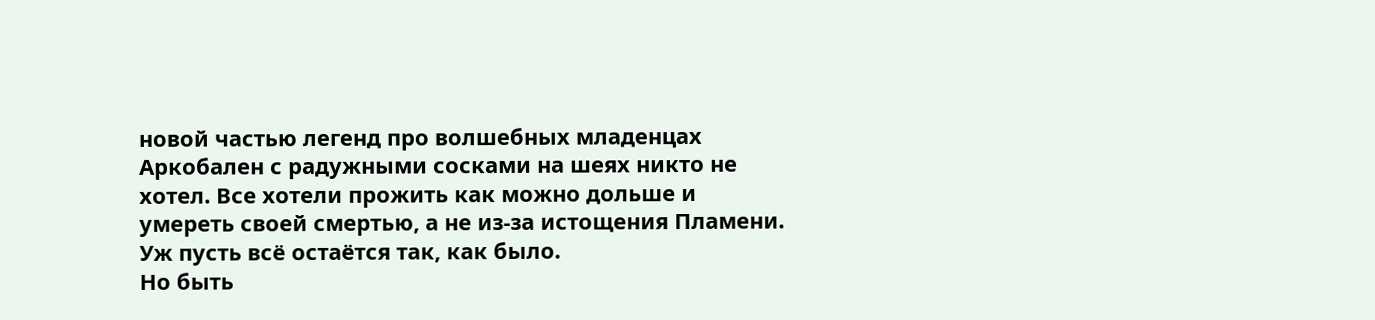новой частью легенд про волшебных младенцах Аркобален с радужными сосками на шеях никто не хотел. Все хотели прожить как можно дольше и умереть своей смертью, а не из-за истощения Пламени. Уж пусть всё остаётся так, как было.
Но быть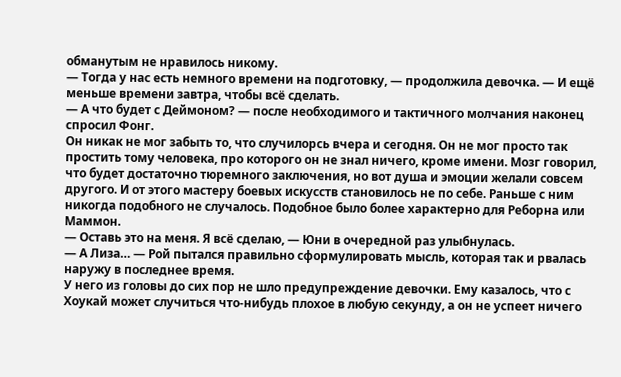обманутым не нравилось никому.
— Тогда у нас есть немного времени на подготовку, — продолжила девочка. — И ещё меньше времени завтра, чтобы всё сделать.
— А что будет с Деймоном? — после необходимого и тактичного молчания наконец спросил Фонг.
Он никак не мог забыть то, что случилорсь вчера и сегодня. Он не мог просто так простить тому человека, про которого он не знал ничего, кроме имени. Мозг говорил, что будет достаточно тюремного заключения, но вот душа и эмоции желали совсем другого. И от этого мастеру боевых искусств становилось не по себе. Раньше с ним никогда подобного не случалось. Подобное было более характерно для Реборна или Маммон.
— Оставь это на меня. Я всё сделаю, — Юни в очередной раз улыбнулась.
— А Лиза… — Рой пытался правильно сформулировать мысль, которая так и рвалась наружу в последнее время.
У него из головы до сих пор не шло предупреждение девочки. Ему казалось, что с Хоукай может случиться что-нибудь плохое в любую секунду, а он не успеет ничего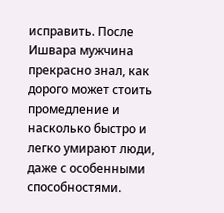исправить. После Ишвара мужчина прекрасно знал, как дорого может стоить промедление и насколько быстро и легко умирают люди, даже с особенными способностями.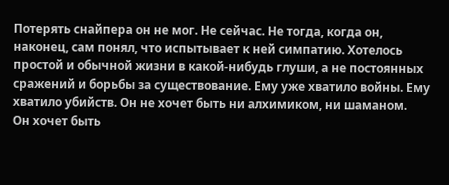Потерять снайпера он не мог. Не сейчас. Не тогда, когда он, наконец, сам понял, что испытывает к ней симпатию. Хотелось простой и обычной жизни в какой-нибудь глуши, а не постоянных сражений и борьбы за существование. Ему уже хватило войны. Ему хватило убийств. Он не хочет быть ни алхимиком, ни шаманом.
Он хочет быть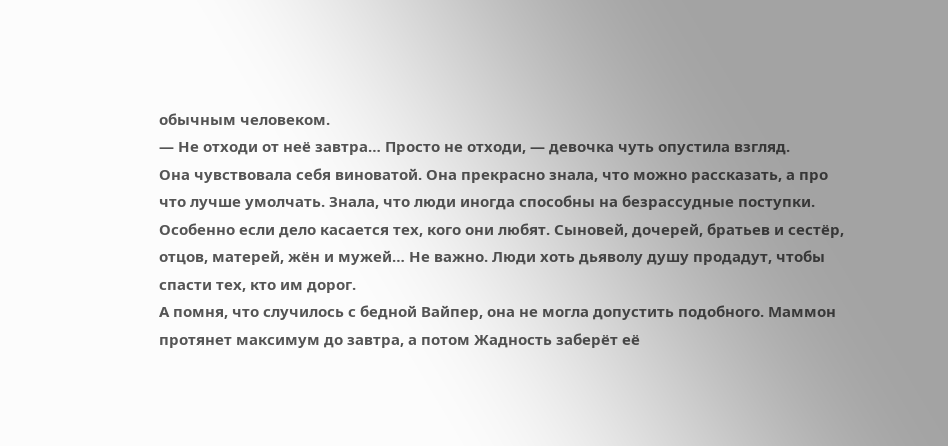обычным человеком.
— Не отходи от неё завтра… Просто не отходи, — девочка чуть опустила взгляд.
Она чувствовала себя виноватой. Она прекрасно знала, что можно рассказать, а про что лучше умолчать. Знала, что люди иногда способны на безрассудные поступки. Особенно если дело касается тех, кого они любят. Сыновей, дочерей, братьев и сестёр, отцов, матерей, жён и мужей… Не важно. Люди хоть дьяволу душу продадут, чтобы спасти тех, кто им дорог.
А помня, что случилось с бедной Вайпер, она не могла допустить подобного. Маммон протянет максимум до завтра, а потом Жадность заберёт её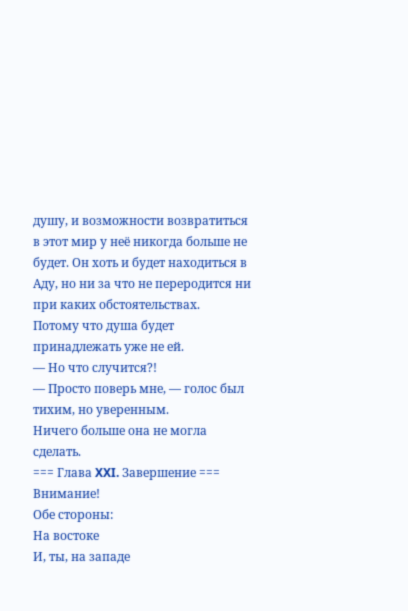душу, и возможности возвратиться в этот мир у неё никогда больше не будет. Он хоть и будет находиться в Аду, но ни за что не переродится ни при каких обстоятельствах.
Потому что душа будет принадлежать уже не ей.
— Но что случится?!
— Просто поверь мне, — голос был тихим, но уверенным.
Ничего больше она не могла сделать.
=== Глава XXI. Завершение ===
Внимание!
Обе стороны:
На востоке
И, ты, на западе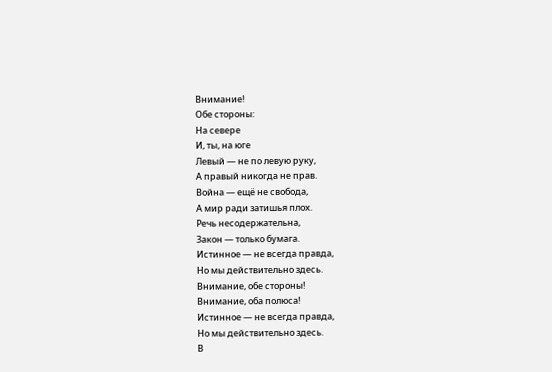Внимание!
Обе стороны:
На севере
И, ты, на юге
Левый — не по левую руку,
А правый никогда не прав.
Война — ещё не свобода,
А мир ради затишья плох.
Речь несодержательна,
Закон — только бумага.
Истинное — не всегда правда,
Но мы действительно здесь.
Внимание, обе стороны!
Внимание, оба полюса!
Истинное — не всегда правда,
Но мы действительно здесь.
В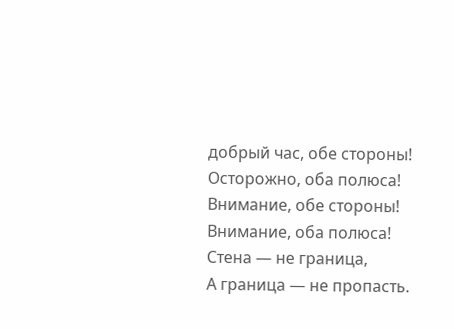добрый час, обе стороны!
Осторожно, оба полюса!
Внимание, обе стороны!
Внимание, оба полюса!
Стена — не граница,
А граница — не пропасть.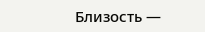Близость —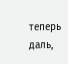теперь даль,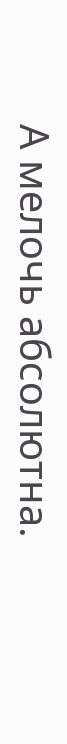А мелочь абсолютна.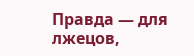Правда — для лжецов,